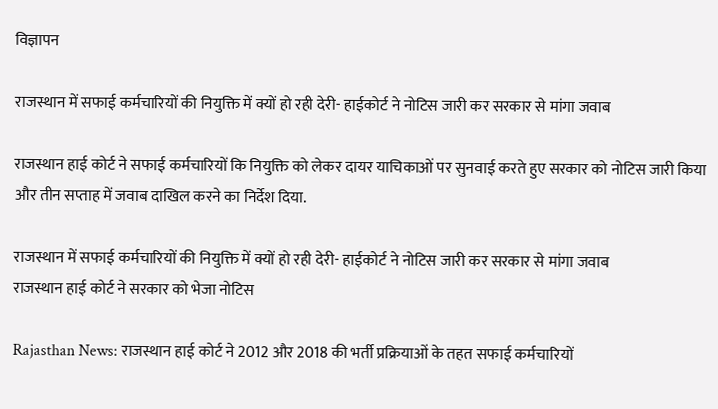विज्ञापन

राजस्थान में सफाई कर्मचारियों की नियुक्ति में क्यों हो रही देरी- हाईकोर्ट ने नोटिस जारी कर सरकार से मांगा जवाब

राजस्थान हाई कोर्ट ने सफाई कर्मचारियों कि नियुक्ति को लेकर दायर याचिकाओं पर सुनवाई करते हुए सरकार को नोटिस जारी किया और तीन सप्ताह में जवाब दाखिल करने का निर्देश दिया.

राजस्थान में सफाई कर्मचारियों की नियुक्ति में क्यों हो रही देरी- हाईकोर्ट ने नोटिस जारी कर सरकार से मांगा जवाब
राजस्थान हाई कोर्ट ने सरकार को भेजा नोटिस

Rajasthan News: राजस्थान हाई कोर्ट ने 2012 और 2018 की भर्ती प्रक्रियाओं के तहत सफाई कर्मचारियों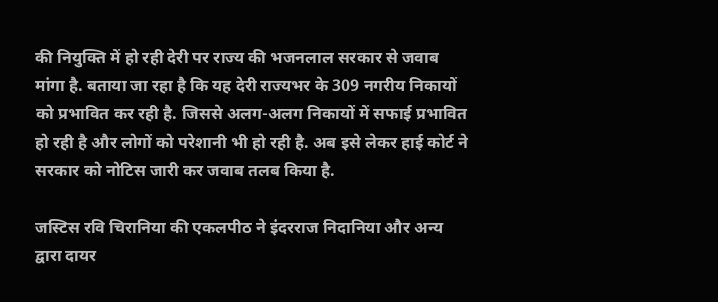की नियुक्ति में हो रही देरी पर राज्य की भजनलाल सरकार से जवाब मांगा है. बताया जा रहा है कि यह देरी राज्यभर के 309 नगरीय निकायों को प्रभावित कर रही है. जिससे अलग-अलग निकायों में सफाई प्रभावित हो रही है और लोगों को परेशानी भी हो रही है. अब इसे लेकर हाई कोर्ट ने सरकार को नोटिस जारी कर जवाब तलब किया है.

जस्टिस रवि चिरानिया की एकलपीठ ने इंदरराज निदानिया और अन्य द्वारा दायर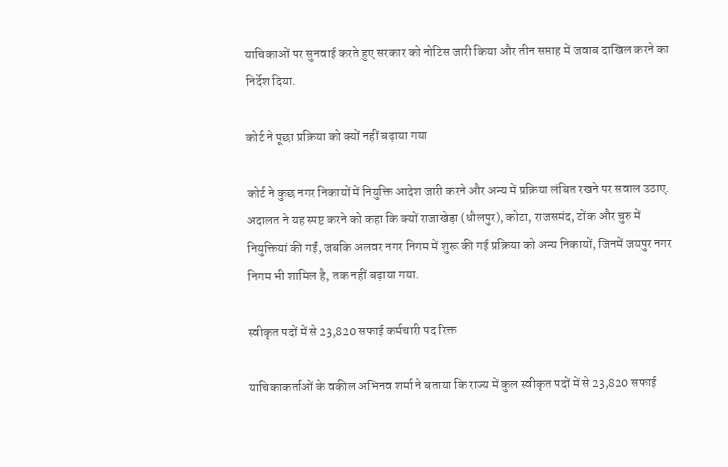याचिकाओं पर सुनवाई करते हुए सरकार को नोटिस जारी किया और तीन सप्ताह में जवाब दाखिल करने का निर्देश दिया.

कोर्ट ने पूछा प्रक्रिया को क्यों नहीं बढ़ाया गया

कोर्ट ने कुछ नगर निकायों में नियुक्ति आदेश जारी करने और अन्य में प्रक्रिया लंबित रखने पर सवाल उठाए. अदालत ने यह स्पष्ट करने को कहा कि क्यों राजाखेड़ा (धौलपुर), कोटा, राजसमंद, टोंक और चुरु में नियुक्तियां की गईं, जबकि अलवर नगर निगम में शुरू की गई प्रक्रिया को अन्य निकायों, जिनमें जयपुर नगर निगम भी शामिल है, तक नहीं बढ़ाया गया.

स्वीकृत पदों में से 23,820 सफाई कर्मचारी पद रिक्त

याचिकाकर्ताओं के वकील अभिनव शर्मा ने बताया कि राज्य में कुल स्वीकृत पदों में से 23,820 सफाई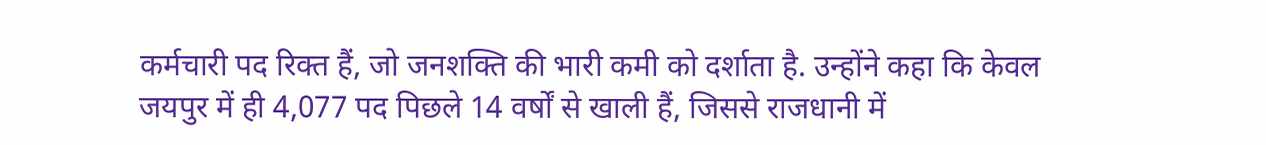कर्मचारी पद रिक्त हैं, जो जनशक्ति की भारी कमी को दर्शाता है. उन्होंने कहा कि केवल जयपुर में ही 4,077 पद पिछले 14 वर्षों से खाली हैं, जिससे राजधानी में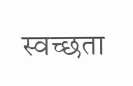स्वच्छता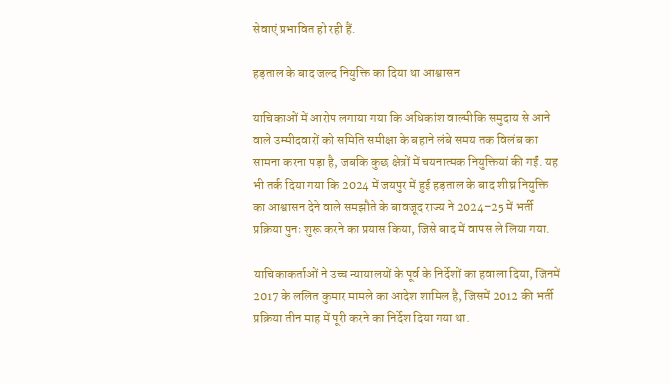सेवाएं प्रभावित हो रही हैं.

हड़ताल के बाद जल्द नियुक्ति का दिया था आश्वासन

याचिकाओं में आरोप लगाया गया कि अधिकांश वाल्मीकि समुदाय से आने वाले उम्मीदवारों को समिति समीक्षा के बहाने लंबे समय तक विलंब का सामना करना पड़ा है, जबकि कुछ क्षेत्रों में चयनात्मक नियुक्तियां की गईं. यह भी तर्क दिया गया कि 2024 में जयपुर में हुई हड़ताल के बाद शीघ्र नियुक्ति का आश्वासन देने वाले समझौते के बावजूद राज्य ने 2024–25 में भर्ती प्रक्रिया पुनः शुरू करने का प्रयास किया, जिसे बाद में वापस ले लिया गया.

याचिकाकर्ताओं ने उच्च न्यायालयों के पूर्व के निर्देशों का हवाला दिया, जिनमें 2017 के ललित कुमार मामले का आदेश शामिल है, जिसमें 2012 की भर्ती प्रक्रिया तीन माह में पूरी करने का निर्देश दिया गया था.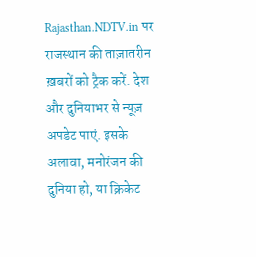Rajasthan.NDTV.in पर राजस्थान की ताज़ातरीन ख़बरों को ट्रैक करें. देश और दुनियाभर से न्यूज़ अपडेट पाएं. इसके अलावा, मनोरंजन की दुनिया हो, या क्रिकेट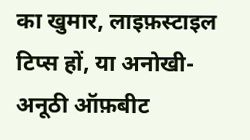का खुमार, लाइफ़स्टाइल टिप्स हों, या अनोखी-अनूठी ऑफ़बीट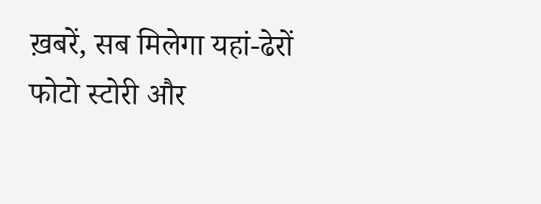ख़बरें, सब मिलेगा यहां-ढेरों फोटो स्टोरी और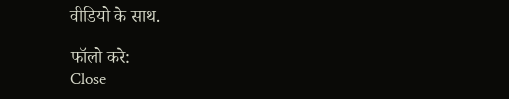वीडियो के साथ.

फॉलो करे:
Close